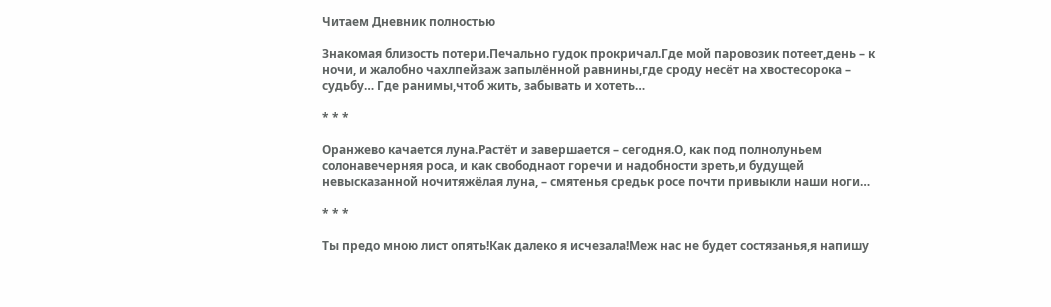Читаем Дневник полностью

Знакомая близость потери.Печально гудок прокричал.Где мой паровозик потеет,день – к ночи, и жалобно чахлпейзаж запылённой равнины,где сроду несёт на хвостесорока – судьбу… Где ранимы,чтоб жить, забывать и хотеть…

* * *

Оранжево качается луна.Растёт и завершается – сегодня.О, как под полнолуньем солонавечерняя роса, и как свободнаот горечи и надобности зреть,и будущей невысказанной ночитяжёлая луна, – смятенья средьк росе почти привыкли наши ноги…

* * *

Ты предо мною лист опять!Как далеко я исчезала!Меж нас не будет состязанья,я напишу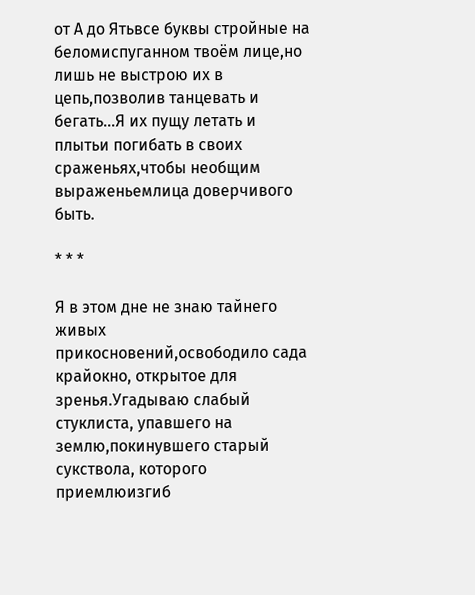от А до Ятьвсе буквы стройные на беломиспуганном твоём лице,но лишь не выстрою их в цепь,позволив танцевать и бегать…Я их пущу летать и плытьи погибать в своих сраженьях,чтобы необщим выраженьемлица доверчивого быть.

* * *

Я в этом дне не знаю тайнего живых прикосновений,освободило сада крайокно, открытое для зренья.Угадываю слабый стуклиста, упавшего на землю,покинувшего старый сукствола, которого приемлюизгиб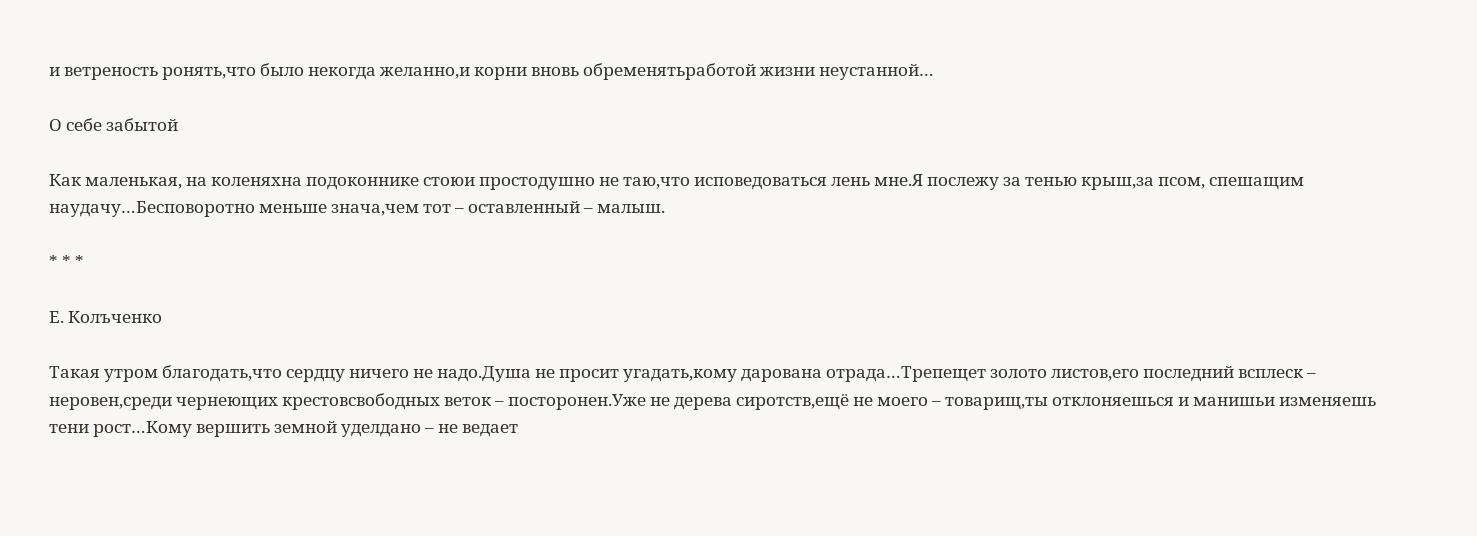и ветреность ронять,что было некогда желанно,и корни вновь обременятьработой жизни неустанной…

О себе забытой

Как маленькая, на коленяхна подоконнике стоюи простодушно не таю,что исповедоваться лень мне.Я послежу за тенью крыш,за псом, спешащим наудачу…Бесповоротно меньше знача,чем тот – оставленный – малыш.

* * *

Е. Колъченко

Такая утром благодать,что сердцу ничего не надо.Душа не просит угадать,кому дарована отрада…Трепещет золото листов,его последний всплеск – неровен,среди чернеющих крестовсвободных веток – посторонен.Уже не дерева сиротств,ещё не моего – товарищ,ты отклоняешься и манишьи изменяешь тени рост…Кому вершить земной уделдано – не ведает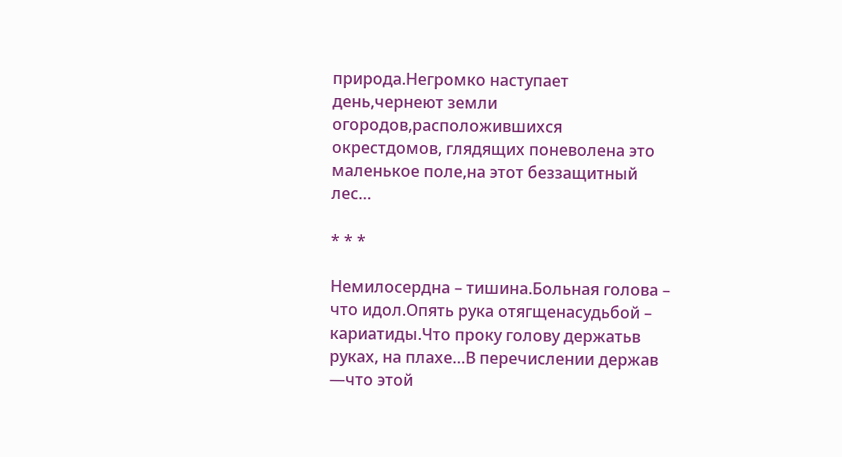природа.Негромко наступает день,чернеют земли огородов,расположившихся окрестдомов, глядящих поневолена это маленькое поле,на этот беззащитный лес…

* * *

Немилосердна – тишина.Больная голова – что идол.Опять рука отягщенасудьбой – кариатиды.Что проку голову держатьв руках, на плахе…В перечислении держав —что этой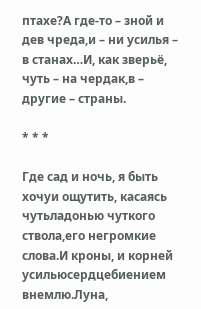птахе?А где-то – зной и дев чреда,и – ни усилья – в станах…И, как зверьё, чуть – на чердак,в – другие – страны.

* * *

Где сад и ночь, я быть хочуи ощутить, касаясь чутьладонью чуткого ствола,его негромкие слова.И кроны, и корней усильюсердцебиением внемлю.Луна,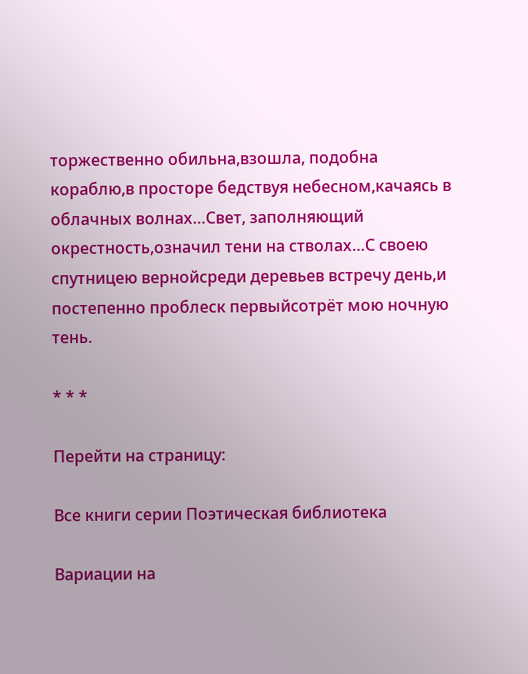торжественно обильна,взошла, подобна кораблю,в просторе бедствуя небесном,качаясь в облачных волнах…Свет, заполняющий окрестность,означил тени на стволах…С своею спутницею вернойсреди деревьев встречу день,и постепенно проблеск первыйсотрёт мою ночную тень.

* * *

Перейти на страницу:

Все книги серии Поэтическая библиотека

Вариации на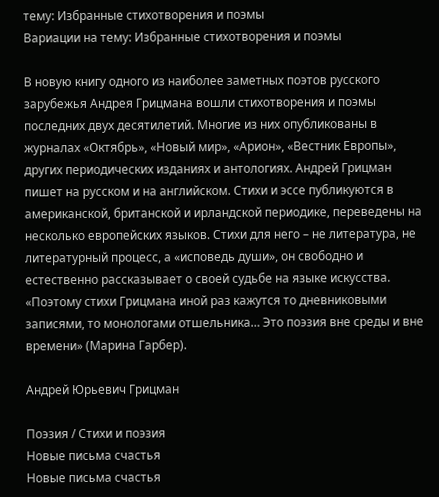тему: Избранные стихотворения и поэмы
Вариации на тему: Избранные стихотворения и поэмы

В новую книгу одного из наиболее заметных поэтов русского зарубежья Андрея Грицмана вошли стихотворения и поэмы последних двух десятилетий. Многие из них опубликованы в журналах «Октябрь», «Новый мир», «Арион», «Вестник Европы», других периодических изданиях и антологиях. Андрей Грицман пишет на русском и на английском. Стихи и эссе публикуются в американской, британской и ирландской периодике, переведены на несколько европейских языков. Стихи для него – не литература, не литературный процесс, а «исповедь души», он свободно и естественно рассказывает о своей судьбе на языке искусства. «Поэтому стихи Грицмана иной раз кажутся то дневниковыми записями, то монологами отшельника… Это поэзия вне среды и вне времени» (Марина Гарбер).

Андрей Юрьевич Грицман

Поэзия / Стихи и поэзия
Новые письма счастья
Новые письма счастья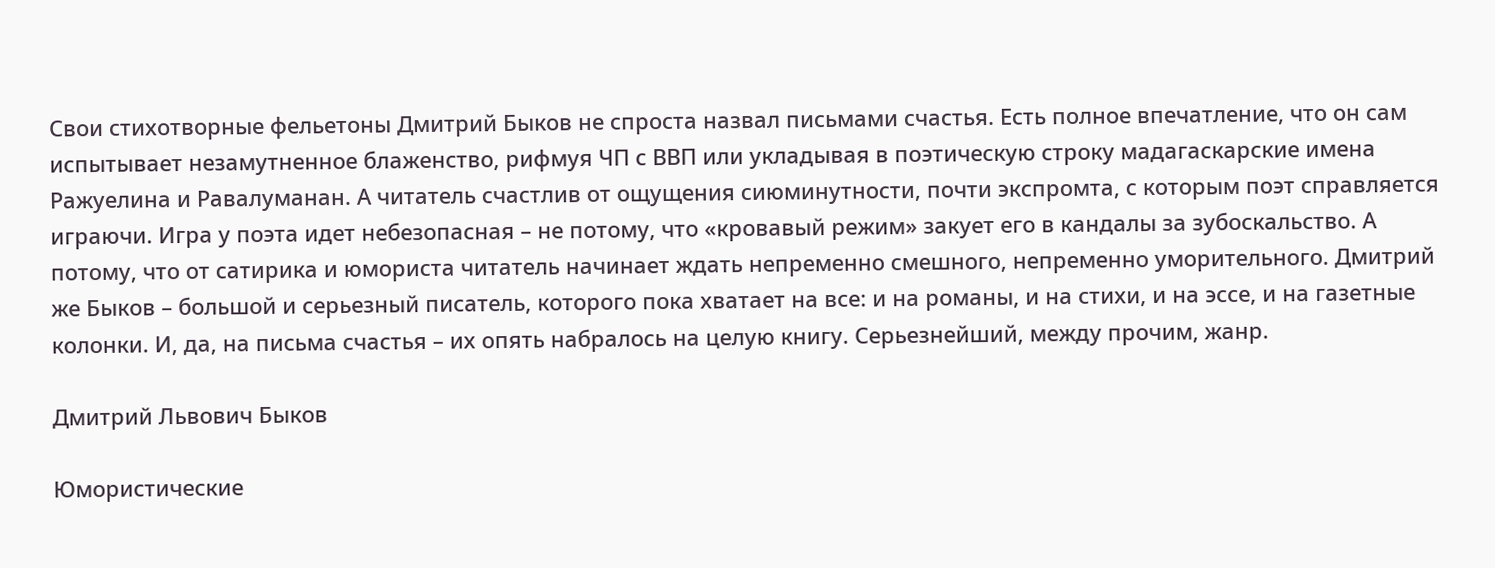Свои стихотворные фельетоны Дмитрий Быков не спроста назвал письмами счастья. Есть полное впечатление, что он сам испытывает незамутненное блаженство, рифмуя ЧП с ВВП или укладывая в поэтическую строку мадагаскарские имена Ражуелина и Равалуманан. А читатель счастлив от ощущения сиюминутности, почти экспромта, с которым поэт справляется играючи. Игра у поэта идет небезопасная – не потому, что «кровавый режим» закует его в кандалы за зубоскальство. А потому, что от сатирика и юмориста читатель начинает ждать непременно смешного, непременно уморительного. Дмитрий же Быков – большой и серьезный писатель, которого пока хватает на все: и на романы, и на стихи, и на эссе, и на газетные колонки. И, да, на письма счастья – их опять набралось на целую книгу. Серьезнейший, между прочим, жанр.

Дмитрий Львович Быков

Юмористические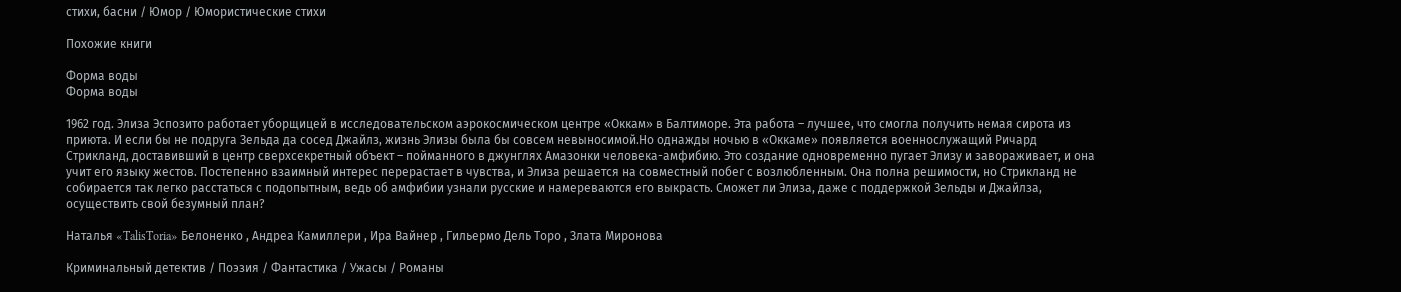стихи, басни / Юмор / Юмористические стихи

Похожие книги

Форма воды
Форма воды

1962 год. Элиза Эспозито работает уборщицей в исследовательском аэрокосмическом центре «Оккам» в Балтиморе. Эта работа – лучшее, что смогла получить немая сирота из приюта. И если бы не подруга Зельда да сосед Джайлз, жизнь Элизы была бы совсем невыносимой.Но однажды ночью в «Оккаме» появляется военнослужащий Ричард Стрикланд, доставивший в центр сверхсекретный объект – пойманного в джунглях Амазонки человека-амфибию. Это создание одновременно пугает Элизу и завораживает, и она учит его языку жестов. Постепенно взаимный интерес перерастает в чувства, и Элиза решается на совместный побег с возлюбленным. Она полна решимости, но Стрикланд не собирается так легко расстаться с подопытным, ведь об амфибии узнали русские и намереваются его выкрасть. Сможет ли Элиза, даже с поддержкой Зельды и Джайлза, осуществить свой безумный план?

Наталья «TalisToria» Белоненко , Андреа Камиллери , Ира Вайнер , Гильермо Дель Торо , Злата Миронова

Криминальный детектив / Поэзия / Фантастика / Ужасы / Романы